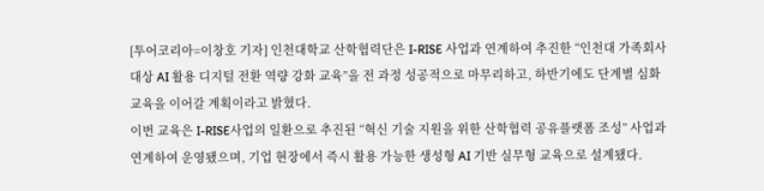[투어코리아=이창호 기자] 인천대학교 산학협력단은 I-RISE 사업과 연계하여 추진한 “인천대 가족회사 대상 AI 활용 디지털 전환 역량 강화 교육”을 전 과정 성공적으로 마무리하고, 하반기에도 단계별 심화 교육을 이어갈 계획이라고 밝혔다.
이번 교육은 I-RISE사업의 일환으로 추진된 “혁신 기술 지원을 위한 산학협력 공유플랫폼 조성” 사업과 연계하여 운영됐으며, 기업 현장에서 즉시 활용 가능한 생성형 AI 기반 실무형 교육으로 설계됐다.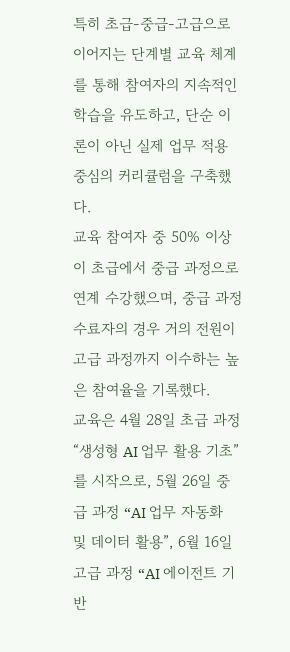특히 초급-중급-고급으로 이어지는 단계별 교육 체계를 통해 참여자의 지속적인 학습을 유도하고, 단순 이론이 아닌 실제 업무 적용 중심의 커리큘럼을 구축했다.
교육 참여자 중 50% 이상이 초급에서 중급 과정으로 연계 수강했으며, 중급 과정 수료자의 경우 거의 전원이 고급 과정까지 이수하는 높은 참여율을 기록했다.
교육은 4월 28일 초급 과정 “생성형 AI 업무 활용 기초”를 시작으로, 5월 26일 중급 과정 “AI 업무 자동화 및 데이터 활용”, 6월 16일 고급 과정 “AI 에이전트 기반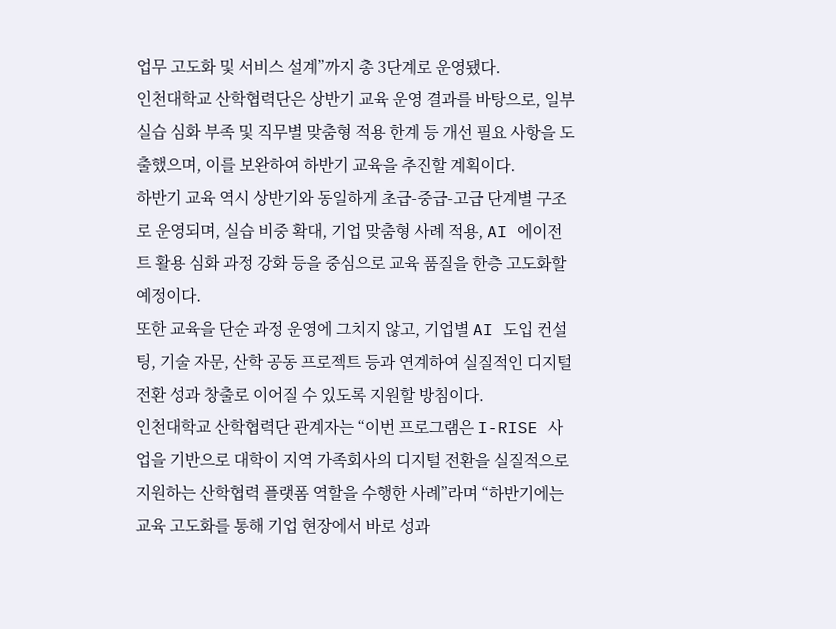업무 고도화 및 서비스 설계”까지 총 3단계로 운영됐다.
인천대학교 산학협력단은 상반기 교육 운영 결과를 바탕으로, 일부 실습 심화 부족 및 직무별 맞춤형 적용 한계 등 개선 필요 사항을 도출했으며, 이를 보완하여 하반기 교육을 추진할 계획이다.
하반기 교육 역시 상반기와 동일하게 초급-중급-고급 단계별 구조로 운영되며, 실습 비중 확대, 기업 맞춤형 사례 적용, AI 에이전트 활용 심화 과정 강화 등을 중심으로 교육 품질을 한층 고도화할 예정이다.
또한 교육을 단순 과정 운영에 그치지 않고, 기업별 AI 도입 컨설팅, 기술 자문, 산학 공동 프로젝트 등과 연계하여 실질적인 디지털 전환 성과 창출로 이어질 수 있도록 지원할 방침이다.
인천대학교 산학협력단 관계자는 “이번 프로그램은 I-RISE 사업을 기반으로 대학이 지역 가족회사의 디지털 전환을 실질적으로 지원하는 산학협력 플랫폼 역할을 수행한 사례”라며 “하반기에는 교육 고도화를 통해 기업 현장에서 바로 성과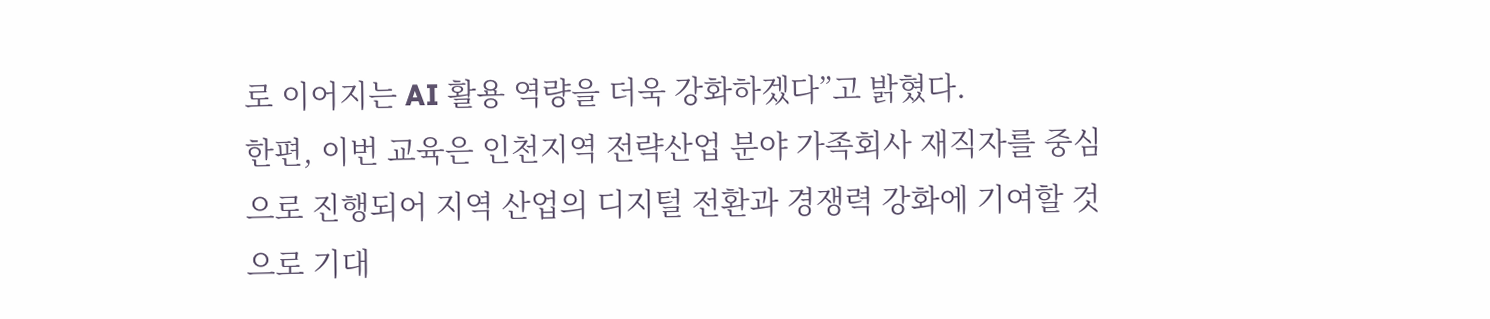로 이어지는 AI 활용 역량을 더욱 강화하겠다”고 밝혔다.
한편, 이번 교육은 인천지역 전략산업 분야 가족회사 재직자를 중심으로 진행되어 지역 산업의 디지털 전환과 경쟁력 강화에 기여할 것으로 기대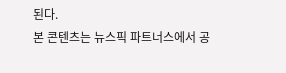된다.
본 콘텐츠는 뉴스픽 파트너스에서 공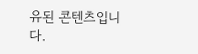유된 콘텐츠입니다.